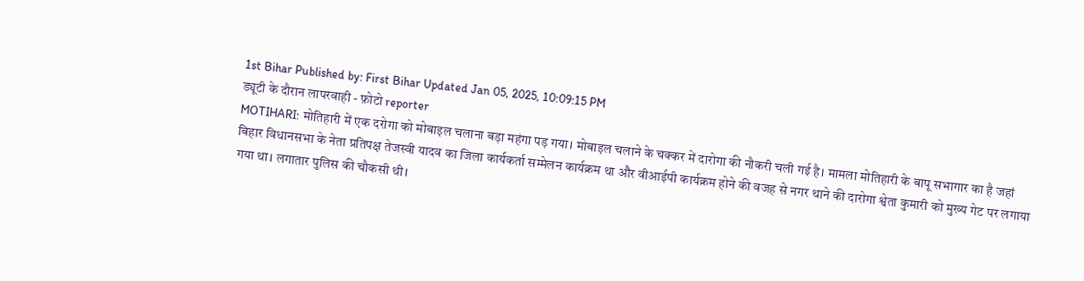1st Bihar Published by: First Bihar Updated Jan 05, 2025, 10:09:15 PM
ड्यूटी के दौरान लापरवाही - फ़ोटो reporter
MOTIHARI: मोतिहारी में एक दरोगा को मोबाइल चलाना बड़ा महंगा पड़ गया। मोबाइल चलाने के चक्कर में दारोगा की नौकरी चली गई है। मामला मोतिहारी के बापू सभागार का है जहां बिहार विधानसभा के नेता प्रतिपक्ष तेजस्वी यादव का जिला कार्यकर्ता सम्मेलन कार्यक्रम था और वीआईपी कार्यक्रम होने की वजह से नगर थाने की दारोगा श्वेता कुमारी को मुख्य गेट पर लगाया गया था। लगातार पुलिस की चौकसी थी।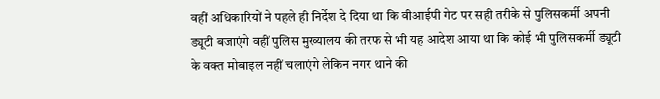वहीं अधिकारियों ने पहले ही निर्देश दे दिया था कि वीआईपी गेट पर सही तरीके से पुलिसकर्मी अपनी ड्यूटी बजाएंगे वहीं पुलिस मुख्यालय की तरफ से भी यह आदेश आया था कि कोई भी पुलिसकर्मी ड्यूटी के वक्त मोबाइल नहीं चलाएंगे लेकिन नगर थाने की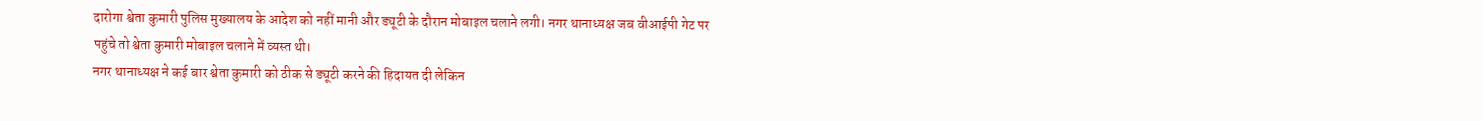दारोगा श्वेता कुमारी पुलिस मुख्यालय के आदेश को नहीं मानी और ड्यूटी के दौरान मोबाइल चलाने लगी। नगर थानाध्यक्ष जब वीआईपी गेट पर पहुंचे तो श्वेता कुमारी मोबाइल चलाने में व्यस्त थी।
नगर थानाध्यक्ष ने कई बार श्वेता कुमारी को ठीक से ड्यूटी करने की हिदायत दी लेकिन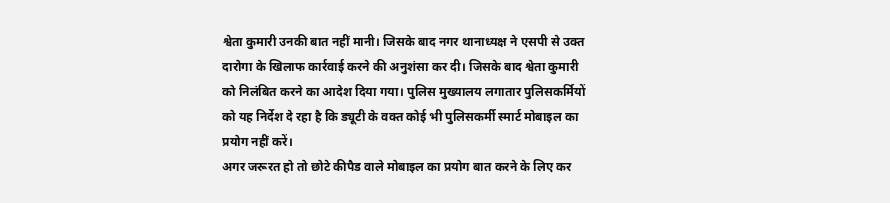श्वेता कुमारी उनकी बात नहीं मानी। जिसके बाद नगर थानाध्यक्ष ने एसपी से उक्त दारोगा के खिलाफ कार्रवाई करने की अनुशंसा कर दी। जिसके बाद श्वेता कुमारी को निलंबित करने का आदेश दिया गया। पुलिस मुख्यालय लगातार पुलिसकर्मियों को यह निर्देश दे रहा है कि ड्यूटी के वक्त कोई भी पुलिसकर्मी स्मार्ट मोबाइल का प्रयोग नहीं करें।
अगर जरूरत हो तो छोटे कीपैड वाले मोबाइल का प्रयोग बात करने के लिए कर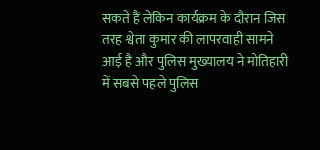सकते हैं लेकिन कार्यक्रम के दौरान जिस तरह श्वेता कुमार की लापरवाही सामने आई है और पुलिस मुख्यालय ने मोतिहारी में सबसे पहले पुलिस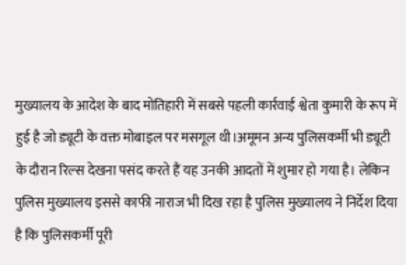मुख्यालय के आदेश के बाद मोतिहारी में सबसे पहली कार्रवाई श्वेता कुमारी के रूप में हुई है जो ड्यूटी के वक्त मोबाइल पर मसगूल थी।अमूमन अन्य पुलिसकर्मी भी ड्यूटी के दौरान रिल्स देखना पसंद करते हैं यह उनकी आदतों में शुमार हो गया है। लेकिन पुलिस मुख्यालय इससे काफी नाराज भी दिख रहा है पुलिस मुख्यालय ने निर्देश दिया है कि पुलिसकर्मी पूरी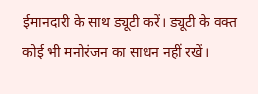ईमानदारी के साथ ड्यूटी करें। ड्यूटी के वक्त कोई भी मनोरंजन का साधन नहीं रखें।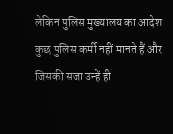लेकिन पुलिस मुख्यालय का आदेश कुछ पुलिस कर्मी नहीं मानते हैं और जिसकी सजा उन्हें ही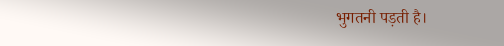भुगतनी पड़ती है।